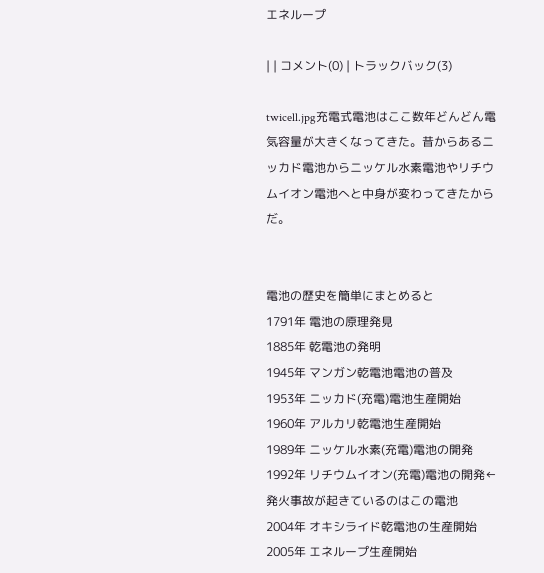エネループ

| | コメント(0) | トラックバック(3)

twicell.jpg充電式電池はここ数年どんどん電気容量が大きくなってきた。昔からあるニッカド電池からニッケル水素電池やリチウムイオン電池へと中身が変わってきたからだ。


電池の歴史を簡単にまとめると
1791年 電池の原理発見
1885年 乾電池の発明
1945年 マンガン乾電池電池の普及
1953年 ニッカド(充電)電池生産開始
1960年 アルカリ乾電池生産開始
1989年 ニッケル水素(充電)電池の開発
1992年 リチウムイオン(充電)電池の開発←発火事故が起きているのはこの電池
2004年 オキシライド乾電池の生産開始
2005年 エネループ生産開始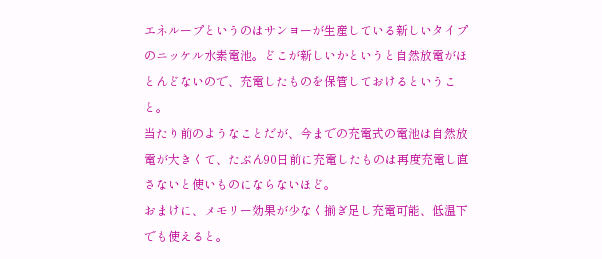エネループというのはサンヨーが生産している新しいタイプのニッケル水素電池。どこが新しいかというと自然放電がほとんどないので、充電したものを保管しておけるということ。
当たり前のようなことだが、今までの充電式の電池は自然放電が大きくて、たぶん90日前に充電したものは再度充電し直さないと使いものにならないほど。
おまけに、メモリー効果が少なく揃ぎ足し充電可能、低温下でも使えると。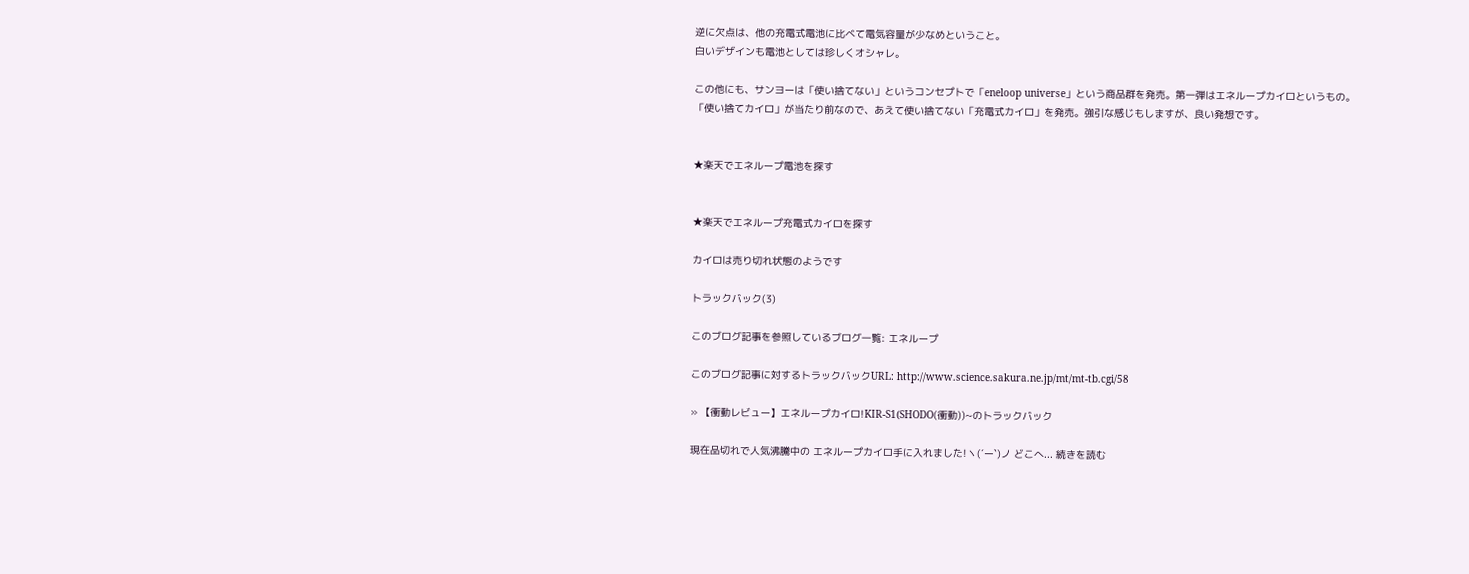逆に欠点は、他の充電式電池に比べて電気容量が少なめということ。
白いデザインも電池としては珍しくオシャレ。

この他にも、サンヨーは「使い捨てない」というコンセプトで「eneloop universe」という商品群を発売。第一弾はエネループカイロというもの。
「使い捨てカイロ」が当たり前なので、あえて使い捨てない「充電式カイロ」を発売。強引な感じもしますが、良い発想です。


★楽天でエネループ電池を探す


★楽天でエネループ充電式カイロを探す

カイロは売り切れ状態のようです

トラックバック(3)

このブログ記事を参照しているブログ一覧: エネループ

このブログ記事に対するトラックバックURL: http://www.science.sakura.ne.jp/mt/mt-tb.cgi/58

» 【衝動レビュー】エネループカイロ!KIR-S1(SHODO(衝動))~のトラックバック

現在品切れで人気沸騰中の エネループカイロ手に入れました!ヽ(´ー`)ノ どこへ... 続きを読む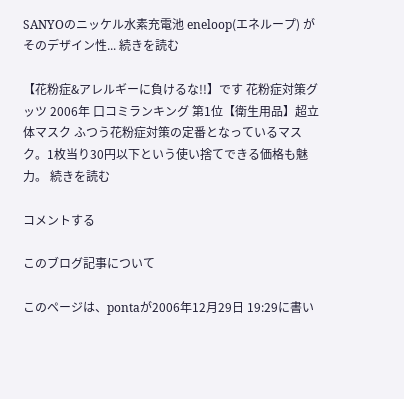SANYOのニッケル水素充電池 eneloop(エネループ) が そのデザイン性... 続きを読む

【花粉症&アレルギーに負けるな!!】です 花粉症対策グッツ 2006年 口コミランキング 第1位【衛生用品】超立体マスク ふつう花粉症対策の定番となっているマスク。1枚当り30円以下という使い捨てできる価格も魅力。 続きを読む

コメントする

このブログ記事について

このページは、pontaが2006年12月29日 19:29に書い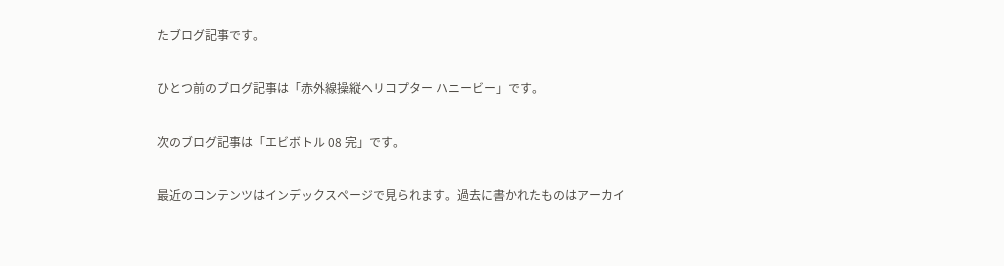たブログ記事です。

ひとつ前のブログ記事は「赤外線操縦ヘリコプター ハニービー」です。

次のブログ記事は「エビボトル 08 完」です。

最近のコンテンツはインデックスページで見られます。過去に書かれたものはアーカイ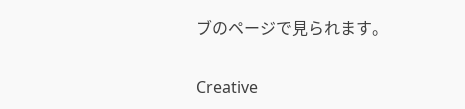ブのページで見られます。

Creative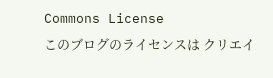Commons License
このブログのライセンスは クリエイ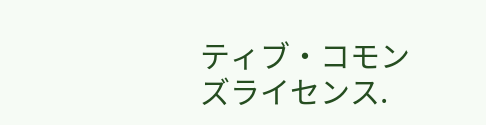ティブ・コモンズライセンス.